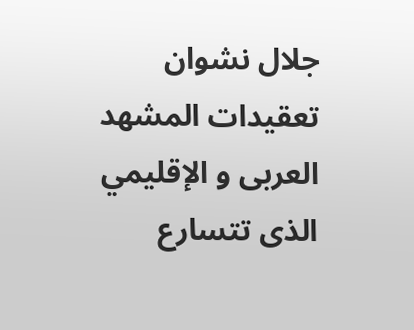جلال نشوان
تعقيدات المشهد العربى و الإقليمي الذى تتسارع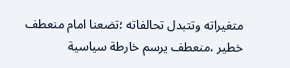متغيراته وتتبدل تحالفاته ؛تضعنا امام منعطف خطير ،منعطف يرسم خارطة سياسية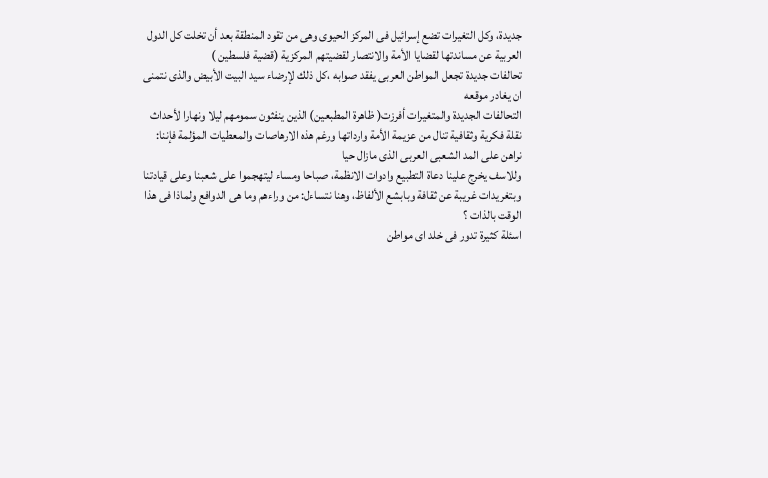جديدة، وكل التغيرات تضع إسرائيل فى المركز الحيوى وهى من تقود المنطقة بعد أن تخلت كل الدول العربية عن مساندتها لقضايا الأمة والانتصار لقضيتهم المركزية (قضية فلسطين )
تحالفات جديدة تجعل المواطن العربى يفقد صوابه ،كل ذلك لإرضاء سيد البيت الأبيض والذى نتمنى ان يغادر موقعه
التحالفات الجديدة والمتغيرات أفرزت( ظاهرة المطبعين) الذين ينفثون سمومهم ليلا ونهارا لأحداث نقلة فكرية وثقافية تنال من عزيمة الأمة وارداتها ورغم هذه الارهاصات والمعطيات المؤلمة فإننا:
نراهن على المد الشعبى العربى الذى مازال حيا
وللاسف يخرج علينا دعاة التطبيع وادوات الانظمة، صباحا ومساء ليتهجموا على شعبنا وعلى قيادتنا وبتغريدات غريبة عن ثقافة وبابشع الألفاظ، وهنا نتساءل: من وراءهم وما هى الدوافع ولماذا فى هذا الوقت بالذات ؟
اسئلة كثيرة تدور فى خلد اى مواطن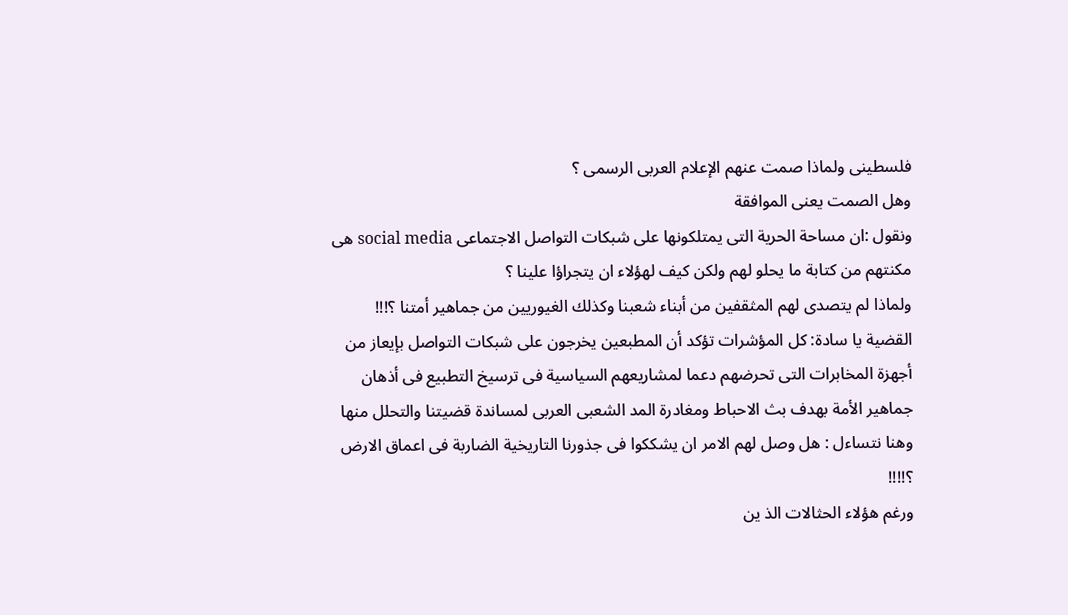فلسطينى ولماذا صمت عنهم الإعلام العربى الرسمى ؟
وهل الصمت يعنى الموافقة
ونقول :ان مساحة الحرية التى يمتلكونها على شبكات التواصل الاجتماعى social media هى مكنتهم من كتابة ما يحلو لهم ولكن كيف لهؤلاء ان يتجراؤا علينا ؟
ولماذا لم يتصدى لهم المثقفين من أبناء شعبنا وكذلك الغيوريين من جماهير أمتنا ؟!!!
القضية يا سادة: كل المؤشرات تؤكد أن المطبعين يخرجون على شبكات التواصل بإيعاز من أجهزة المخابرات التى تحرضهم دعما لمشاريعهم السياسية فى ترسيخ التطبيع فى أذهان جماهير الأمة بهدف بث الاحباط ومغادرة المد الشعبى العربى لمساندة قضيتنا والتحلل منها
وهنا نتساءل : هل وصل لهم الامر ان يشككوا فى جذورنا التاريخية الضاربة فى اعماق الارض ؟!!!!
ورغم هؤلاء الحثالات الذ ين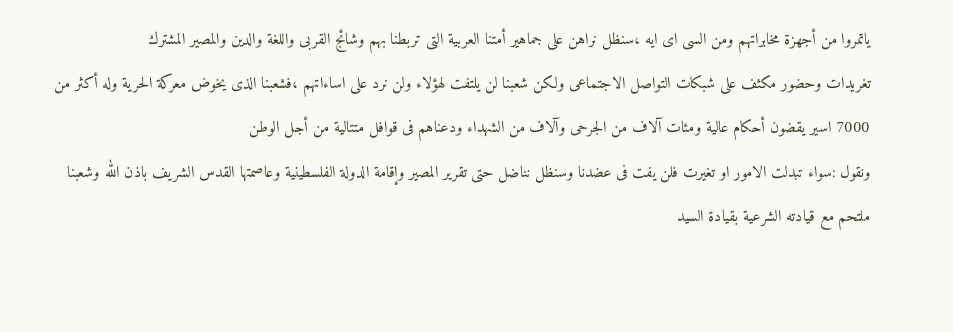ياتمروا من أجهزة مخابراتهم ومن السى اى ايه ،سنظل نراهن على جماهير أمتنا العربية التى تربطنا بهم وشائج القربى واللغة والدين والمصير المشترك
تغريدات وحضور مكثف على شبكات التواصل الاجتماعى ولكن شعبنا لن يلتفت لهؤلاء ولن نرد على اساءاتهم ،فشعبنا الذى يخوض معركة الحرية وله أكثر من 7000 اسير يقضون أحكام عالية ومئات آلاف من الجرحى وآلاف من الشهداء ودعناهم فى قوافل متتالية من أجل الوطن
ونقول :سواء تبدلت الامور او تغيرت فلن يفت فى عضدنا وسنظل نناضل حتى تقرير المصير وإقامة الدولة الفلسطينية وعاصمتها القدس الشريف باذن الله وشعبنا ملتحم مع قيادته الشرعية بقيادة السيد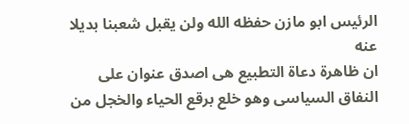الرئيس ابو مازن حفظه الله ولن يقبل شعبنا بديلا عنه
ان ظاهرة دعاة التطبيع هى اصدق عنوان على النفاق السياسى وهو خلع برقع الحياء والخجل من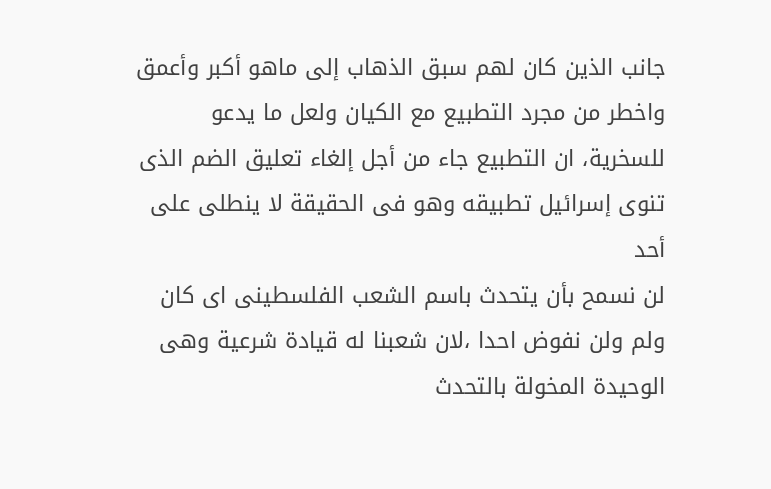جانب الذين كان لهم سبق الذهاب إلى ماهو أكبر وأعمق واخطر من مجرد التطبيع مع الكيان ولعل ما يدعو للسخرية، ان التطبيع جاء من أجل إلغاء تعليق الضم الذى تنوى إسرائيل تطبيقه وهو فى الحقيقة لا ينطلى على أحد
لن نسمح بأن يتحدث باسم الشعب الفلسطينى اى كان ولم ولن نفوض احدا ،لان شعبنا له قيادة شرعية وهى الوحيدة المخولة بالتحدث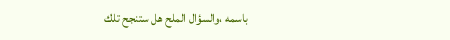باسمه ،والسؤال الملح هل ستنجح تلك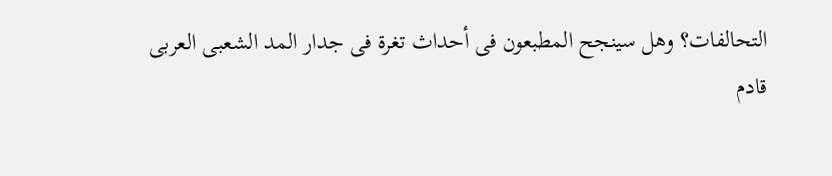التحالفات؟ وهل سينجح المطبعون فى أحداث تغرة فى جدار المد الشعبى العربى
قادم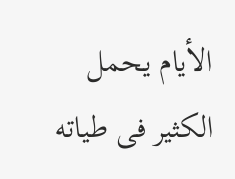الأيام يحمل الكثير فى طياته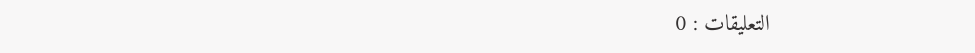التعليقات : 0